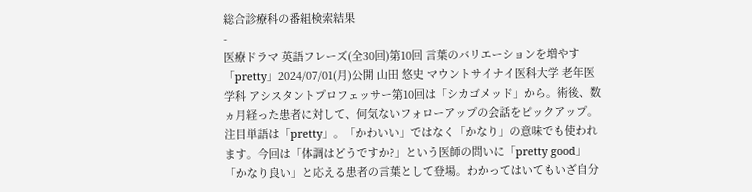総合診療科の番組検索結果
-
医療ドラマ 英語フレーズ(全30回)第10回 言葉のバリエーションを増やす「pretty」2024/07/01(月)公開 山田 悠史 マウントサイナイ医科大学 老年医学科 アシスタントプロフェッサー第10回は「シカゴメッド」から。術後、数ヵ月経った患者に対して、何気ないフォローアップの会話をピックアップ。
注目単語は「pretty」。「かわいい」ではなく「かなり」の意味でも使われます。今回は「体調はどうですか?」という医師の問いに「pretty good」「かなり良い」と応える患者の言葉として登場。わかってはいてもいざ自分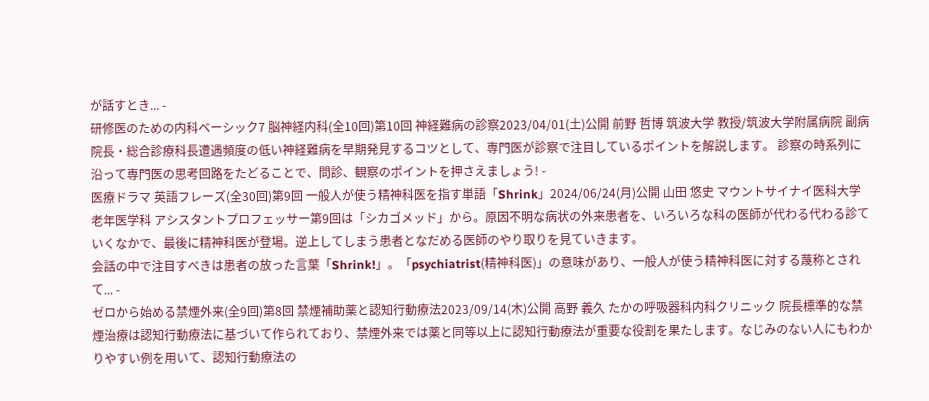が話すとき... -
研修医のための内科ベーシック7 脳神経内科(全10回)第10回 神経難病の診察2023/04/01(土)公開 前野 哲博 筑波大学 教授/筑波大学附属病院 副病院長・総合診療科長遭遇頻度の低い神経難病を早期発見するコツとして、専門医が診察で注目しているポイントを解説します。 診察の時系列に沿って専門医の思考回路をたどることで、問診、観察のポイントを押さえましょう! -
医療ドラマ 英語フレーズ(全30回)第9回 一般人が使う精神科医を指す単語「Shrink」2024/06/24(月)公開 山田 悠史 マウントサイナイ医科大学 老年医学科 アシスタントプロフェッサー第9回は「シカゴメッド」から。原因不明な病状の外来患者を、いろいろな科の医師が代わる代わる診ていくなかで、最後に精神科医が登場。逆上してしまう患者となだめる医師のやり取りを見ていきます。
会話の中で注目すべきは患者の放った言葉「Shrink!」。「psychiatrist(精神科医)」の意味があり、一般人が使う精神科医に対する蔑称とされて... -
ゼロから始める禁煙外来(全9回)第8回 禁煙補助薬と認知行動療法2023/09/14(木)公開 高野 義久 たかの呼吸器科内科クリニック 院長標準的な禁煙治療は認知行動療法に基づいて作られており、禁煙外来では薬と同等以上に認知行動療法が重要な役割を果たします。なじみのない人にもわかりやすい例を用いて、認知行動療法の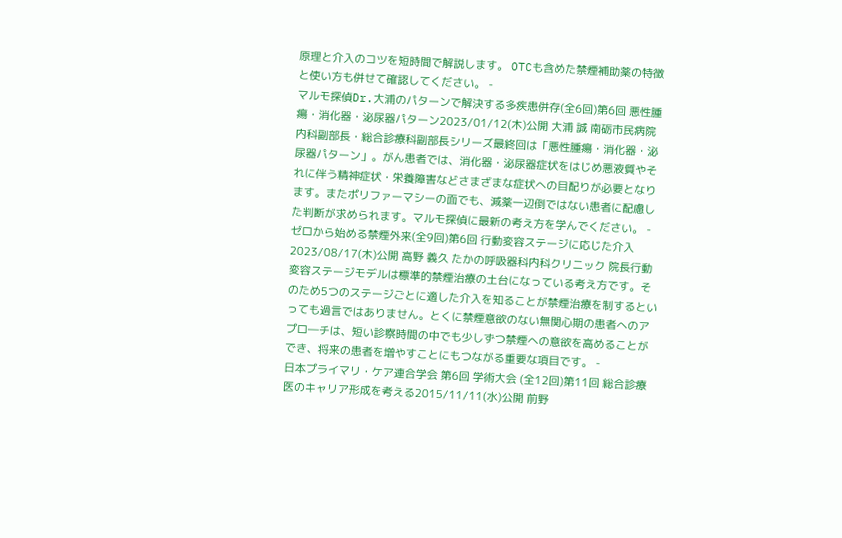原理と介入のコツを短時間で解説します。 OTCも含めた禁煙補助薬の特徴と使い方も併せて確認してください。 -
マルモ探偵Dr.大浦のパターンで解決する多疾患併存(全6回)第6回 悪性腫瘍・消化器・泌尿器パターン2023/01/12(木)公開 大浦 誠 南砺市民病院 内科副部長・総合診療科副部長シリーズ最終回は「悪性腫瘍・消化器・泌尿器パターン」。がん患者では、消化器・泌尿器症状をはじめ悪液質やそれに伴う精神症状・栄養障害などさまざまな症状への目配りが必要となります。またポリファーマシーの面でも、減薬一辺倒ではない患者に配慮した判断が求められます。マルモ探偵に最新の考え方を学んでください。 -
ゼロから始める禁煙外来(全9回)第6回 行動変容ステージに応じた介入2023/08/17(木)公開 高野 義久 たかの呼吸器科内科クリニック 院長行動変容ステージモデルは標準的禁煙治療の土台になっている考え方です。そのため5つのステージごとに適した介入を知ることが禁煙治療を制するといっても過言ではありません。とくに禁煙意欲のない無関心期の患者へのアプロ―チは、短い診察時間の中でも少しずつ禁煙への意欲を高めることができ、将来の患者を増やすことにもつながる重要な項目です。 -
日本プライマリ・ケア連合学会 第6回 学術大会 (全12回)第11回 総合診療医のキャリア形成を考える2015/11/11(水)公開 前野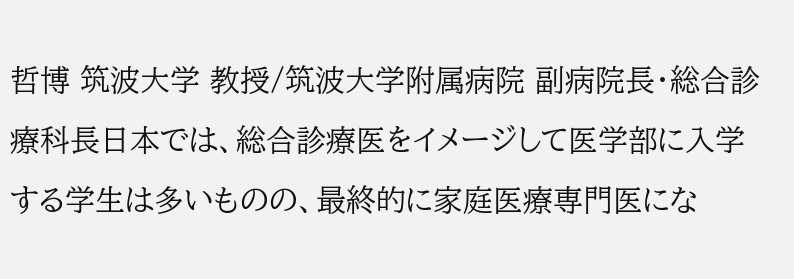哲博 筑波大学 教授/筑波大学附属病院 副病院長・総合診療科長日本では、総合診療医をイメージして医学部に入学する学生は多いものの、最終的に家庭医療専門医にな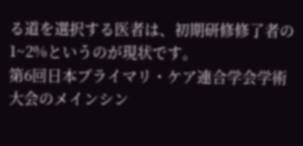る道を選択する医者は、初期研修修了者の1~2%というのが現状です。
第6回日本プライマリ・ケア連合学会学術大会のメインシン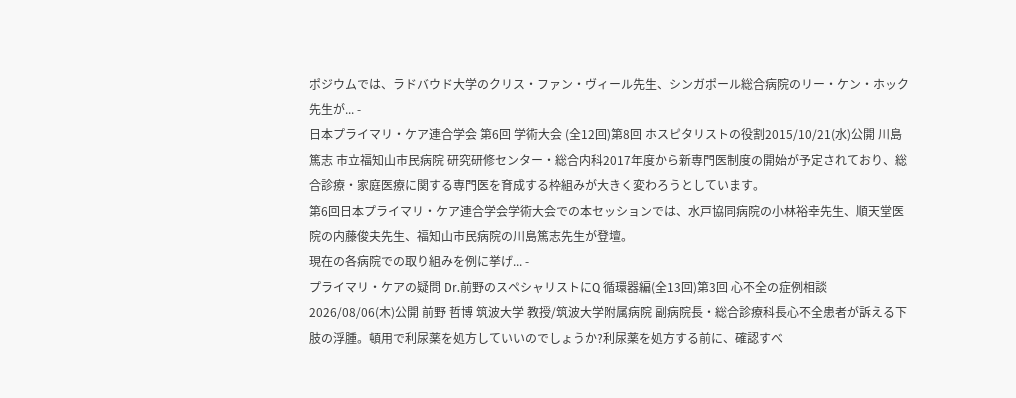ポジウムでは、ラドバウド大学のクリス・ファン・ヴィール先生、シンガポール総合病院のリー・ケン・ホック先生が... -
日本プライマリ・ケア連合学会 第6回 学術大会 (全12回)第8回 ホスピタリストの役割2015/10/21(水)公開 川島 篤志 市立福知山市民病院 研究研修センター・総合内科2017年度から新専門医制度の開始が予定されており、総合診療・家庭医療に関する専門医を育成する枠組みが大きく変わろうとしています。
第6回日本プライマリ・ケア連合学会学術大会での本セッションでは、水戸協同病院の小林裕幸先生、順天堂医院の内藤俊夫先生、福知山市民病院の川島篤志先生が登壇。
現在の各病院での取り組みを例に挙げ... -
プライマリ・ケアの疑問 Dr.前野のスペシャリストにQ 循環器編(全13回)第3回 心不全の症例相談2026/08/06(木)公開 前野 哲博 筑波大学 教授/筑波大学附属病院 副病院長・総合診療科長心不全患者が訴える下肢の浮腫。頓用で利尿薬を処方していいのでしょうか?利尿薬を処方する前に、確認すべ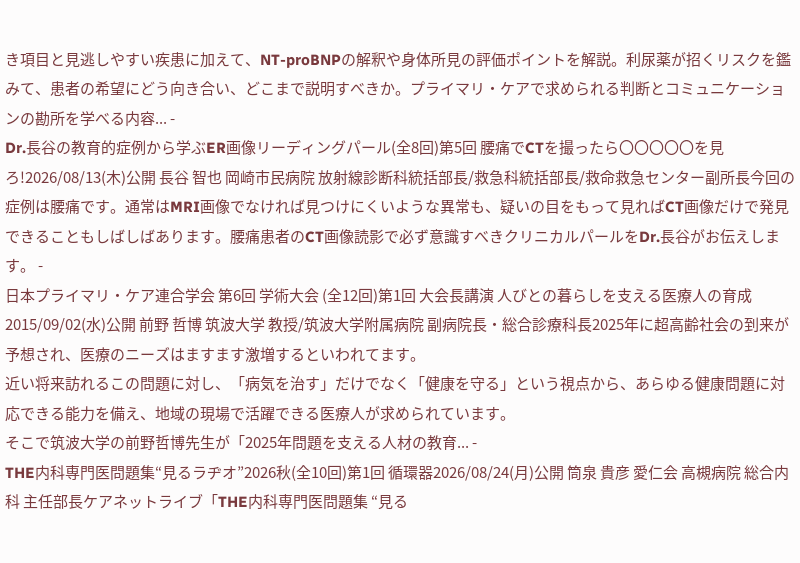き項目と見逃しやすい疾患に加えて、NT-proBNPの解釈や身体所見の評価ポイントを解説。利尿薬が招くリスクを鑑みて、患者の希望にどう向き合い、どこまで説明すべきか。プライマリ・ケアで求められる判断とコミュニケーションの勘所を学べる内容... -
Dr.長谷の教育的症例から学ぶER画像リーディングパール(全8回)第5回 腰痛でCTを撮ったら〇〇〇〇〇を見ろ!2026/08/13(木)公開 長谷 智也 岡崎市民病院 放射線診断科統括部長/救急科統括部長/救命救急センター副所長今回の症例は腰痛です。通常はMRI画像でなければ見つけにくいような異常も、疑いの目をもって見ればCT画像だけで発見できることもしばしばあります。腰痛患者のCT画像読影で必ず意識すべきクリニカルパールをDr.長谷がお伝えします。 -
日本プライマリ・ケア連合学会 第6回 学術大会 (全12回)第1回 大会長講演 人びとの暮らしを支える医療人の育成2015/09/02(水)公開 前野 哲博 筑波大学 教授/筑波大学附属病院 副病院長・総合診療科長2025年に超高齢社会の到来が予想され、医療のニーズはますます激増するといわれてます。
近い将来訪れるこの問題に対し、「病気を治す」だけでなく「健康を守る」という視点から、あらゆる健康問題に対応できる能力を備え、地域の現場で活躍できる医療人が求められています。
そこで筑波大学の前野哲博先生が「2025年問題を支える人材の教育... -
THE内科専門医問題集“見るラヂオ”2026秋(全10回)第1回 循環器2026/08/24(月)公開 筒泉 貴彦 愛仁会 高槻病院 総合内科 主任部長ケアネットライブ「THE内科専門医問題集 “見る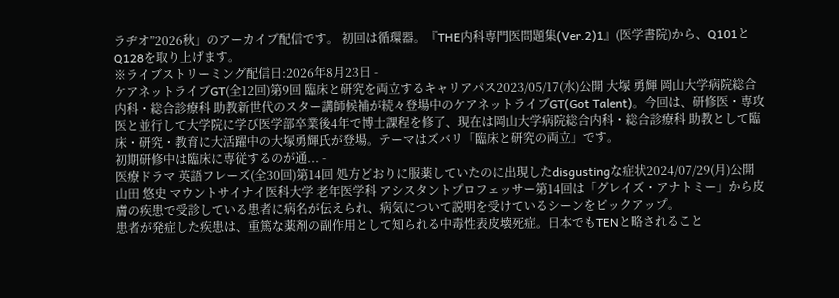ラヂオ”2026秋」のアーカイブ配信です。 初回は循環器。『THE内科専門医問題集(Ver.2)1』(医学書院)から、Q101とQ128を取り上げます。
※ライブストリーミング配信日:2026年8月23日 -
ケアネットライブGT(全12回)第9回 臨床と研究を両立するキャリアパス2023/05/17(水)公開 大塚 勇輝 岡山大学病院総合内科・総合診療科 助教新世代のスター講師候補が続々登場中のケアネットライブGT(Got Talent)。今回は、研修医・専攻医と並行して大学院に学び医学部卒業後4年で博士課程を修了、現在は岡山大学病院総合内科・総合診療科 助教として臨床・研究・教育に大活躍中の大塚勇輝氏が登場。テーマはズバリ「臨床と研究の両立」です。
初期研修中は臨床に専従するのが通... -
医療ドラマ 英語フレーズ(全30回)第14回 処方どおりに服薬していたのに出現したdisgustingな症状2024/07/29(月)公開 山田 悠史 マウントサイナイ医科大学 老年医学科 アシスタントプロフェッサー第14回は「グレイズ・アナトミー」から皮膚の疾患で受診している患者に病名が伝えられ、病気について説明を受けているシーンをピックアップ。
患者が発症した疾患は、重篤な薬剤の副作用として知られる中毒性表皮壊死症。日本でもTENと略されること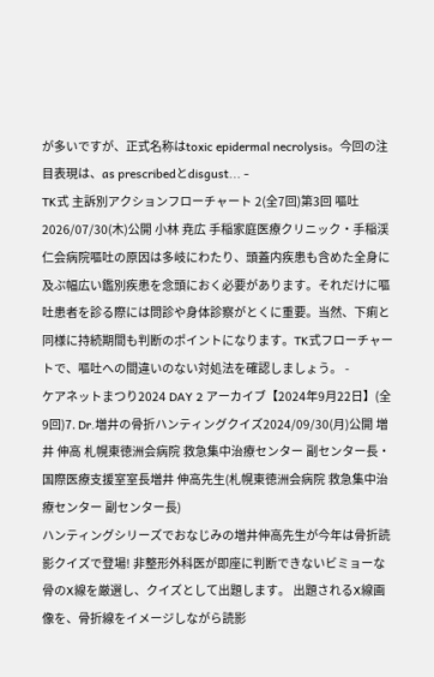が多いですが、正式名称はtoxic epidermal necrolysis。今回の注目表現は、as prescribedとdisgust... -
TK式 主訴別アクションフローチャート 2(全7回)第3回 嘔吐2026/07/30(木)公開 小林 尭広 手稲家庭医療クリニック・手稲渓仁会病院嘔吐の原因は多岐にわたり、頭蓋内疾患も含めた全身に及ぶ幅広い鑑別疾患を念頭におく必要があります。それだけに嘔吐患者を診る際には問診や身体診察がとくに重要。当然、下痢と同様に持続期間も判断のポイントになります。TK式フローチャートで、嘔吐への間違いのない対処法を確認しましょう。 -
ケアネットまつり2024 DAY 2 アーカイブ【2024年9月22日】(全9回)7. Dr.増井の骨折ハンティングクイズ2024/09/30(月)公開 増井 伸高 札幌東徳洲会病院 救急集中治療センター 副センター長・国際医療支援室室長増井 伸高先生(札幌東徳洲会病院 救急集中治療センター 副センター長)
ハンティングシリーズでおなじみの増井伸高先生が今年は骨折読影クイズで登場! 非整形外科医が即座に判断できないビミョーな骨のX線を厳選し、クイズとして出題します。 出題されるX線画像を、骨折線をイメージしながら読影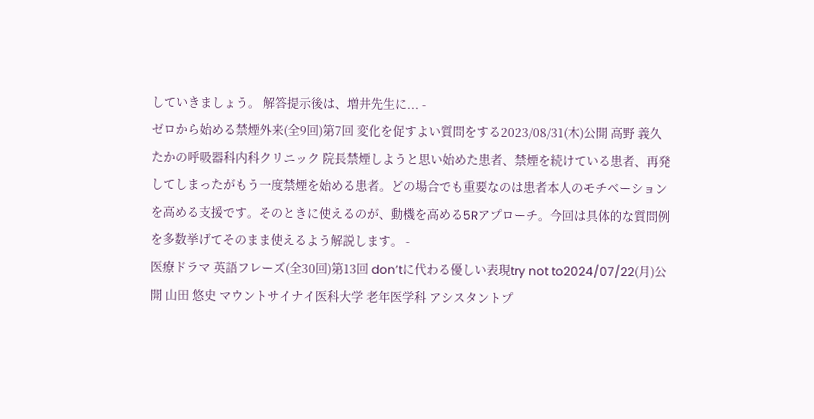していきましょう。 解答提示後は、増井先生に... -
ゼロから始める禁煙外来(全9回)第7回 変化を促すよい質問をする2023/08/31(木)公開 高野 義久 たかの呼吸器科内科クリニック 院長禁煙しようと思い始めた患者、禁煙を続けている患者、再発してしまったがもう一度禁煙を始める患者。どの場合でも重要なのは患者本人のモチベーションを高める支援です。そのときに使えるのが、動機を高める5Rアプローチ。今回は具体的な質問例を多数挙げてそのまま使えるよう解説します。 -
医療ドラマ 英語フレーズ(全30回)第13回 don’tに代わる優しい表現try not to2024/07/22(月)公開 山田 悠史 マウントサイナイ医科大学 老年医学科 アシスタントプ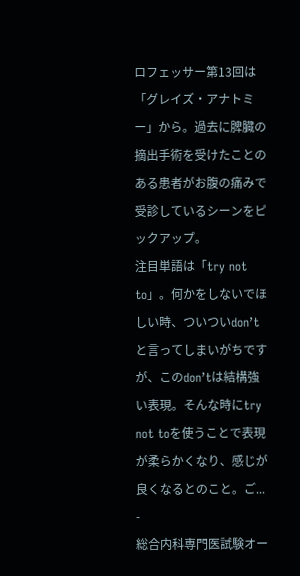ロフェッサー第13回は「グレイズ・アナトミー」から。過去に脾臓の摘出手術を受けたことのある患者がお腹の痛みで受診しているシーンをピックアップ。
注目単語は「try not to」。何かをしないでほしい時、ついついdon’tと言ってしまいがちですが、このdon’tは結構強い表現。そんな時にtry not toを使うことで表現が柔らかくなり、感じが良くなるとのこと。ご... -
総合内科専門医試験オー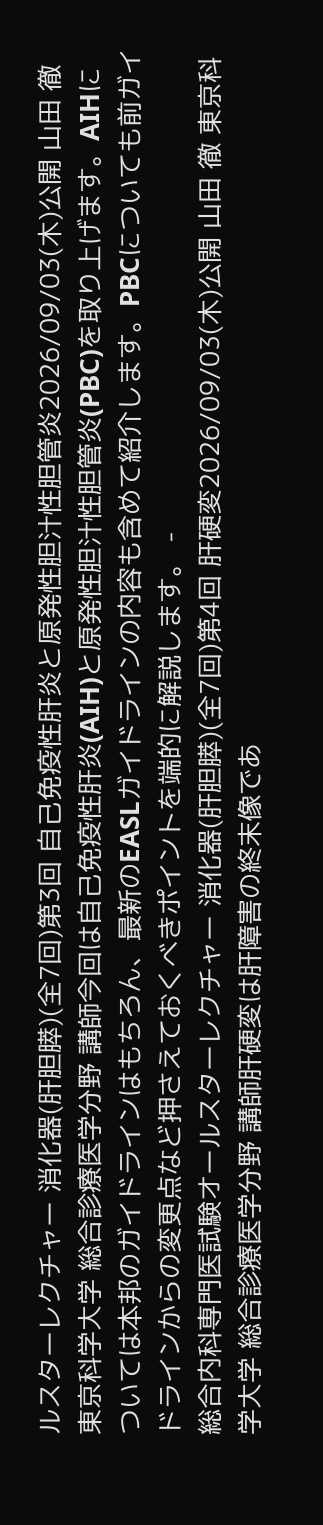ルスターレクチャー 消化器(肝胆膵)(全7回)第3回 自己免疫性肝炎と原発性胆汁性胆管炎2026/09/03(木)公開 山田 徹 東京科学大学 総合診療医学分野 講師今回は自己免疫性肝炎(AIH)と原発性胆汁性胆管炎(PBC)を取り上げます。AIHについては本邦のガイドラインはもちろん、最新のEASLガイドラインの内容も含めて紹介します。PBCについても前ガイドラインからの変更点など押さえておくべきポイントを端的に解説します。 -
総合内科専門医試験オールスターレクチャー 消化器(肝胆膵)(全7回)第4回 肝硬変2026/09/03(木)公開 山田 徹 東京科学大学 総合診療医学分野 講師肝硬変は肝障害の終末像であ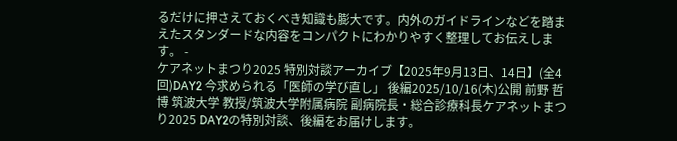るだけに押さえておくべき知識も膨大です。内外のガイドラインなどを踏まえたスタンダードな内容をコンパクトにわかりやすく整理してお伝えします。 -
ケアネットまつり2025 特別対談アーカイブ【2025年9月13日、14日】(全4回)DAY2 今求められる「医師の学び直し」 後編2025/10/16(木)公開 前野 哲博 筑波大学 教授/筑波大学附属病院 副病院長・総合診療科長ケアネットまつり2025 DAY2の特別対談、後編をお届けします。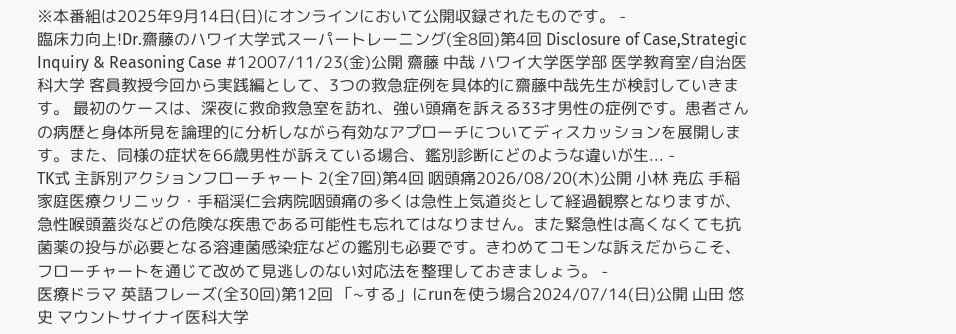※本番組は2025年9月14日(日)にオンラインにおいて公開収録されたものです。 -
臨床力向上!Dr.齋藤のハワイ大学式スーパートレーニング(全8回)第4回 Disclosure of Case,Strategic Inquiry & Reasoning Case #12007/11/23(金)公開 齋藤 中哉 ハワイ大学医学部 医学教育室/自治医科大学 客員教授今回から実践編として、3つの救急症例を具体的に齋藤中哉先生が検討していきます。 最初のケースは、深夜に救命救急室を訪れ、強い頭痛を訴える33才男性の症例です。患者さんの病歴と身体所見を論理的に分析しながら有効なアプローチについてディスカッションを展開します。また、同様の症状を66歳男性が訴えている場合、鑑別診断にどのような違いが生... -
TK式 主訴別アクションフローチャート 2(全7回)第4回 咽頭痛2026/08/20(木)公開 小林 尭広 手稲家庭医療クリニック・手稲渓仁会病院咽頭痛の多くは急性上気道炎として経過観察となりますが、急性喉頭蓋炎などの危険な疾患である可能性も忘れてはなりません。また緊急性は高くなくても抗菌薬の投与が必要となる溶連菌感染症などの鑑別も必要です。きわめてコモンな訴えだからこそ、フローチャートを通じて改めて見逃しのない対応法を整理しておきましょう。 -
医療ドラマ 英語フレーズ(全30回)第12回 「~する」にrunを使う場合2024/07/14(日)公開 山田 悠史 マウントサイナイ医科大学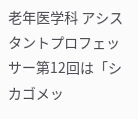老年医学科 アシスタントプロフェッサー第12回は「シカゴメッ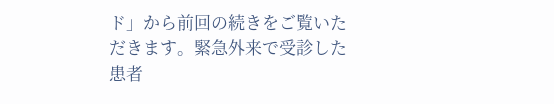ド」から前回の続きをご覧いただきます。緊急外来で受診した患者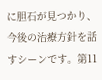に胆石が見つかり、今後の治療方針を話すシーンです。第11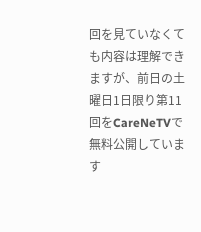回を見ていなくても内容は理解できますが、前日の土曜日1日限り第11回をCareNeTVで無料公開しています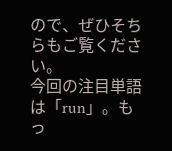ので、ぜひそちらもご覧ください。
今回の注目単語は「run」。もっ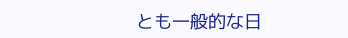とも一般的な日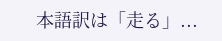本語訳は「走る」...